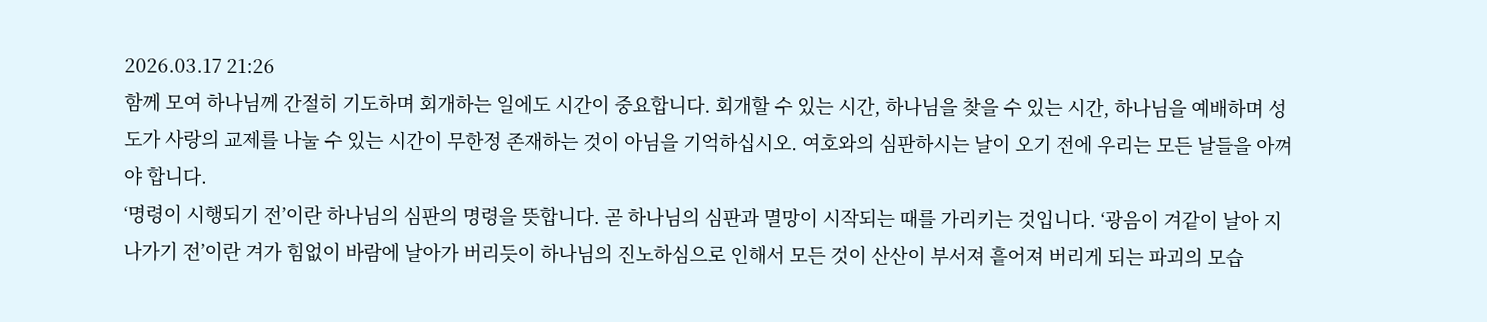2026.03.17 21:26
함께 모여 하나님께 간절히 기도하며 회개하는 일에도 시간이 중요합니다. 회개할 수 있는 시간, 하나님을 찾을 수 있는 시간, 하나님을 예배하며 성도가 사랑의 교제를 나눌 수 있는 시간이 무한정 존재하는 것이 아님을 기억하십시오. 여호와의 심판하시는 날이 오기 전에 우리는 모든 날들을 아껴야 합니다.
‘명령이 시행되기 전’이란 하나님의 심판의 명령을 뜻합니다. 곧 하나님의 심판과 멸망이 시작되는 때를 가리키는 것입니다. ‘광음이 겨같이 날아 지나가기 전’이란 겨가 힘없이 바람에 날아가 버리듯이 하나님의 진노하심으로 인해서 모든 것이 산산이 부서져 흩어져 버리게 되는 파괴의 모습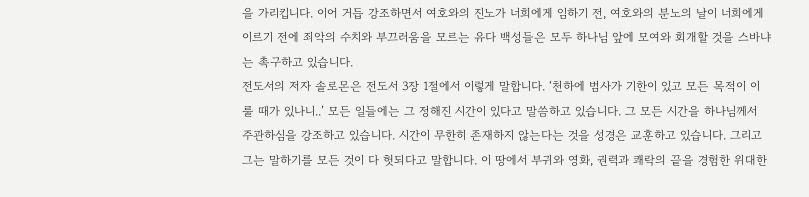을 가리킵니다. 이어 거듭 강조하면서 여호와의 진노가 너희에게 임하기 전, 여호와의 분노의 날이 너희에게 이르기 전에 죄악의 수치와 부끄러움을 모르는 유다 백성들은 모두 하나님 앞에 모여와 회개할 것을 스바냐는 촉구하고 있습니다.
전도서의 저자 솔로몬은 전도서 3장 1절에서 이렇게 말합니다. ‘천하에 범사가 기한이 있고 모든 목적이 이룰 때가 있나니..’ 모든 일들에는 그 정해진 시간이 있다고 말씀하고 있습니다. 그 모든 시간을 하나님께서 주관하심을 강조하고 있습니다. 시간이 무한히 존재하지 않는다는 것을 성경은 교훈하고 있습니다. 그리고 그는 말하기를 모든 것이 다 헛되다고 말합니다. 이 땅에서 부귀와 영화, 권력과 쾌락의 끝을 경험한 위대한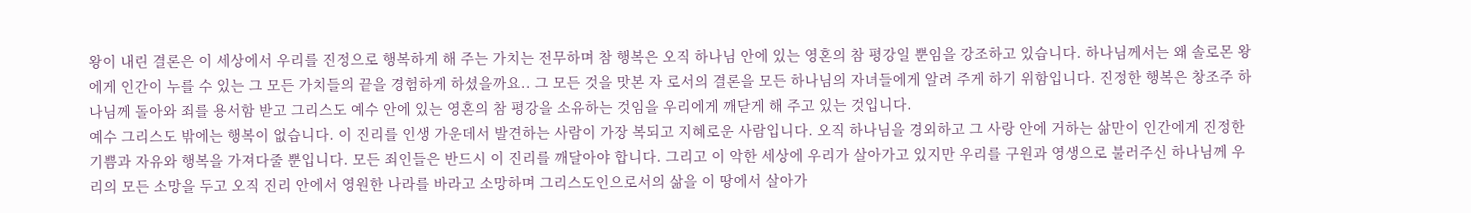왕이 내린 결론은 이 세상에서 우리를 진정으로 행복하게 해 주는 가치는 전무하며 참 행복은 오직 하나님 안에 있는 영혼의 참 평강일 뿐임을 강조하고 있습니다. 하나님께서는 왜 솔로몬 왕에게 인간이 누를 수 있는 그 모든 가치들의 끝을 경험하게 하셨을까요.. 그 모든 것을 맛본 자 로서의 결론을 모든 하나님의 자녀들에게 알려 주게 하기 위함입니다. 진정한 행복은 창조주 하나님께 돌아와 죄를 용서함 받고 그리스도 예수 안에 있는 영혼의 참 평강을 소유하는 것임을 우리에게 깨닫게 해 주고 있는 것입니다.
예수 그리스도 밖에는 행복이 없습니다. 이 진리를 인생 가운데서 발견하는 사람이 가장 복되고 지혜로운 사람입니다. 오직 하나님을 경외하고 그 사랑 안에 거하는 삶만이 인간에게 진정한 기쁨과 자유와 행복을 가져다줄 뿐입니다. 모든 죄인들은 반드시 이 진리를 깨달아야 합니다. 그리고 이 악한 세상에 우리가 살아가고 있지만 우리를 구원과 영생으로 불러주신 하나님께 우리의 모든 소망을 두고 오직 진리 안에서 영원한 나라를 바라고 소망하며 그리스도인으로서의 삶을 이 땅에서 살아가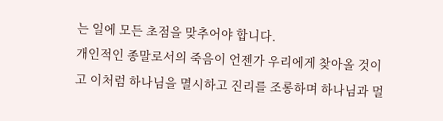는 일에 모든 초점을 맞추어야 합니다.
개인적인 종말로서의 죽음이 언젠가 우리에게 찾아올 것이고 이처럼 하나님을 멸시하고 진리를 조롱하며 하나님과 멀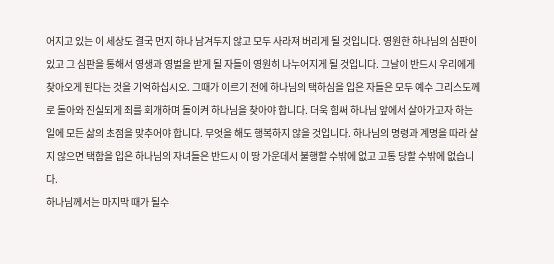어지고 있는 이 세상도 결국 먼지 하나 남겨두지 않고 모두 사라져 버리게 될 것입니다. 영원한 하나님의 심판이 있고 그 심판을 통해서 영생과 영벌을 받게 될 자들이 영원히 나누어지게 될 것입니다. 그날이 반드시 우리에게 찾아오게 된다는 것을 기억하십시오. 그때가 이르기 전에 하나님의 택하심을 입은 자들은 모두 예수 그리스도께로 돌아와 진실되게 죄를 회개하며 돌이켜 하나님을 찾아야 합니다. 더욱 힘써 하나님 앞에서 살아가고자 하는 일에 모든 삶의 초점을 맞추어야 합니다. 무엇을 해도 행복하지 않을 것입니다. 하나님의 명령과 계명을 따라 살지 않으면 택함을 입은 하나님의 자녀들은 반드시 이 땅 가운데서 불행할 수밖에 없고 고통 당할 수밖에 없습니다.
하나님께서는 마지막 때가 될수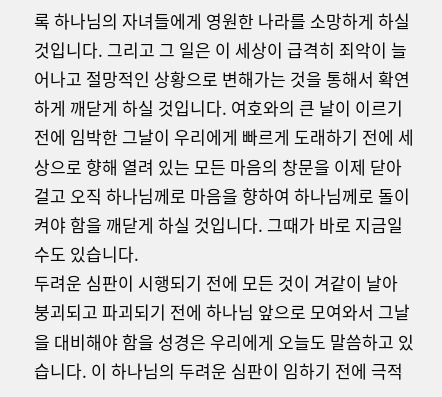록 하나님의 자녀들에게 영원한 나라를 소망하게 하실 것입니다. 그리고 그 일은 이 세상이 급격히 죄악이 늘어나고 절망적인 상황으로 변해가는 것을 통해서 확연하게 깨닫게 하실 것입니다. 여호와의 큰 날이 이르기 전에 임박한 그날이 우리에게 빠르게 도래하기 전에 세상으로 향해 열려 있는 모든 마음의 창문을 이제 닫아걸고 오직 하나님께로 마음을 향하여 하나님께로 돌이켜야 함을 깨닫게 하실 것입니다. 그때가 바로 지금일 수도 있습니다.
두려운 심판이 시행되기 전에 모든 것이 겨같이 날아 붕괴되고 파괴되기 전에 하나님 앞으로 모여와서 그날을 대비해야 함을 성경은 우리에게 오늘도 말씀하고 있습니다. 이 하나님의 두려운 심판이 임하기 전에 극적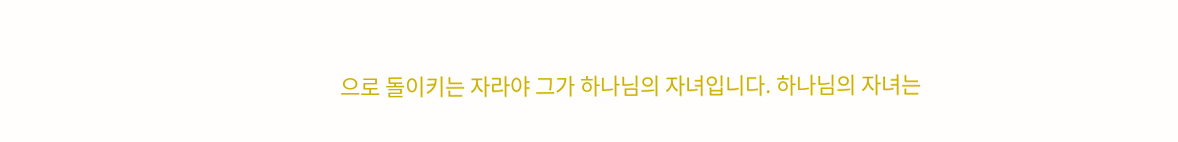으로 돌이키는 자라야 그가 하나님의 자녀입니다. 하나님의 자녀는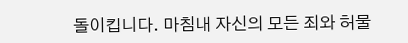돌이킵니다. 마침내 자신의 모든 죄와 허물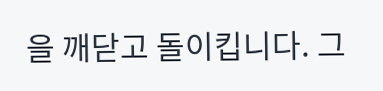을 깨닫고 돌이킵니다. 그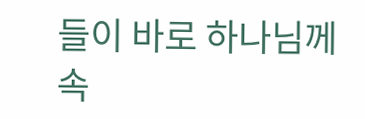들이 바로 하나님께 속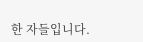한 자들입니다.